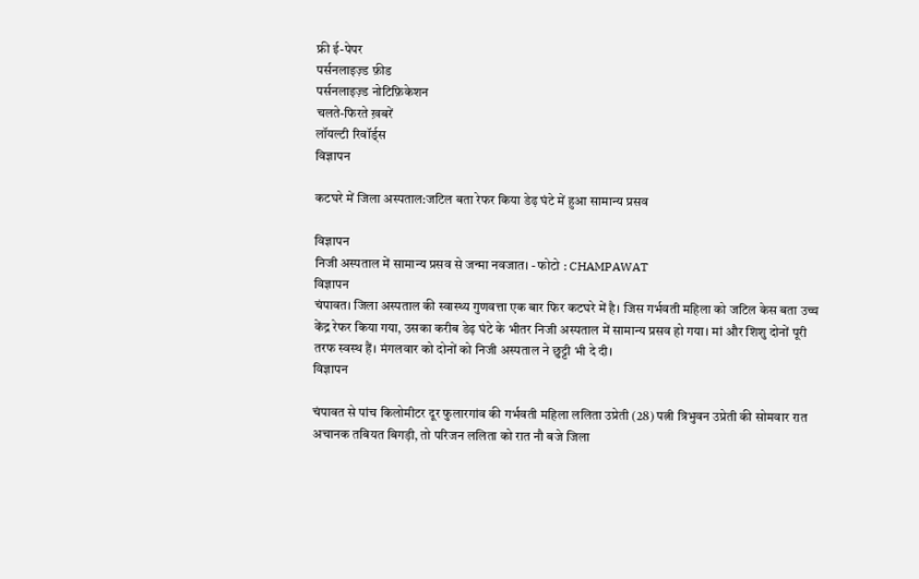फ्री ई-पेपर
पर्सनलाइज़्ड फ़ीड
पर्सनलाइज़्ड नोटिफ़िकेशन
चलते-फिरते ख़बरें
लॉयल्टी रिवॉर्ड्स
विज्ञापन

कटघरे में जिला अस्पताल:जटिल बता रेफर किया डेढ़ घंटे में हुआ सामान्य प्रसव

विज्ञापन
निजी अस्पताल में सामान्य प्रसव से जन्मा नवजात। - फोटो : CHAMPAWAT
विज्ञापन
चंपावत। जिला अस्पताल की स्वास्थ्य गुणवत्ता एक बार फिर कटघरे में है। जिस गर्भवती महिला को जटिल केस बता उच्च केंद्र रेफर किया गया, उसका करीब डेढ़ घंटे के भीतर निजी अस्पताल में सामान्य प्रसव हो गया। मां और शिशु दोनों पूरी तरफ स्वस्थ हैं। मंगलवार को दोनों को निजी अस्पताल ने छुट्टी भी दे दी।
विज्ञापन

चंपावत से पांच किलोमीटर दूर फुलारगांव की गर्भवती महिला ललिता उप्रेती (28) पत्नी त्रिभुवन उप्रेती की सोमवार रात अचानक तबियत बिगड़ी, तो परिजन ललिता को रात नौ बजे जिला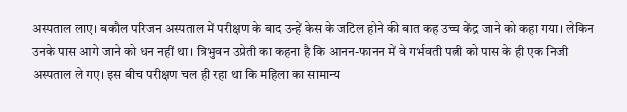अस्पताल लाए। बकौल परिजन अस्पताल में परीक्षण के बाद उन्हें केस के जटिल होने की बात कह उच्च केंद्र जाने को कहा गया। लेकिन उनके पास आगे जाने को धन नहीं था। त्रिभुवन उप्रेती का कहना है कि आनन-फानन में वे गर्भवती पत्नी को पास के ही एक निजी अस्पताल ले गए। इस बीच परीक्षण चल ही रहा था कि महिला का सामान्य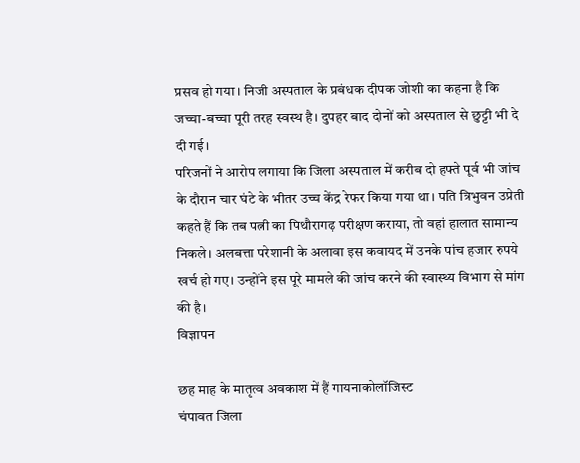प्रसव हो गया। निजी अस्पताल के प्रबंधक दीपक जोशी का कहना है कि जच्चा-बच्चा पूरी तरह स्वस्थ है। दुपहर बाद दोनों को अस्पताल से छुट्टी भी दे दी गई।
परिजनों ने आरोप लगाया कि जिला अस्पताल में करीब दो हफ्ते पूर्व भी जांच के दौरान चार घंटे के भीतर उच्च केंद्र रेफर किया गया था। पति त्रिभुवन उप्रेती कहते हैं कि तब पत्नी का पिथौरागढ़ परीक्षण कराया, तो वहां हालात सामान्य निकले। अलबत्ता परेशानी के अलावा इस कवायद में उनके पांच हजार रुपये खर्च हो गए। उन्होंने इस पूरे मामले की जांच करने की स्वास्थ्य विभाग से मांग की है।
विज्ञापन

छह माह के मातृत्व अवकाश में हैं गायनाकोलॉजिस्ट
चंपावत जिला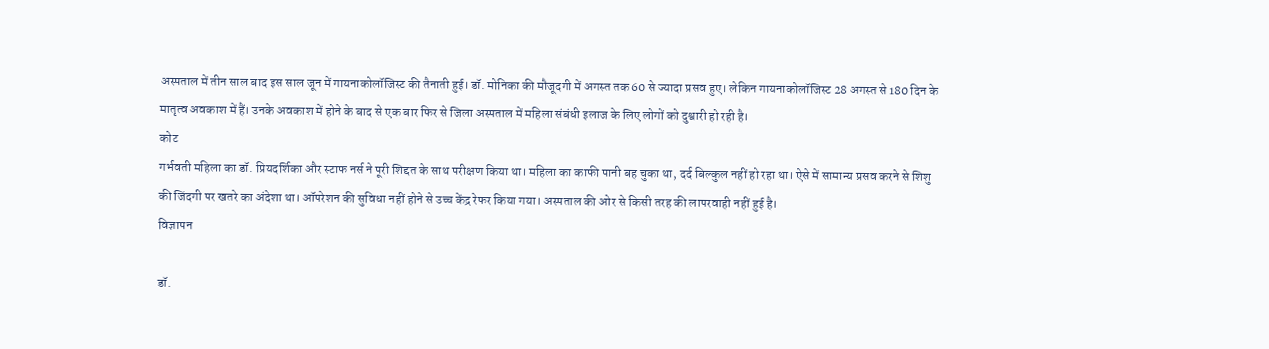अस्पताल में तीन साल बाद इस साल जून में गायनाकोलॉजिस्ट की तैनाती हुई। डॉ. मोनिका की मौजूदगी में अगस्त तक 60 से ज्यादा प्रसव हुए। लेकिन गायनाकोलॉजिस्ट 28 अगस्त से 180 दिन के मातृत्व अवकाश में हैं। उनके अवकाश में होने के बाद से एक बार फिर से जिला अस्पताल में महिला संबंधी इलाज के लिए लोगों को दुश्वारी हो रही है।
कोट
गर्भवती महिला का डॉ. प्रियदर्शिका और स्टाफ नर्स ने पूरी शिद्दत के साथ परीक्षण किया था। महिला का काफी पानी बह चुका था, दर्द बिल्कुल नहीं हो रहा था। ऐसे में सामान्य प्रसव करने से शिशु की जिंदगी पर खतरे का अंदेशा था। ऑपरेशन की सुविधा नहीं होने से उच्च केंद्र रेफर किया गया। अस्पताल की ओर से किसी तरह की लापरवाही नहीं हुई है।
विज्ञापन

डॉ.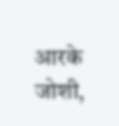आरके जोशी,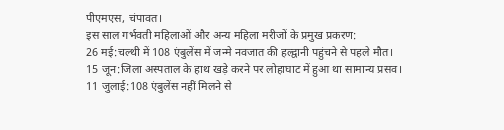पीएमएस, चंपावत।
इस साल गर्भवती महिलाओं और अन्य महिला मरीजों के प्रमुख प्रकरण:
26 मई:चल्थी में 108 एंबुलेंस में जन्मे नवजात की हल्द्वानी पहुंचने से पहले मौत।
15 जून:जिला अस्पताल के हाथ खड़े करने पर लोहाघाट में हुआ था सामान्य प्रसव।
11 जुलाई:108 एंबुलेंस नहीं मिलने से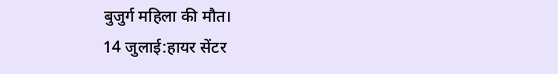बुजुर्ग महिला की मौत।
14 जुलाई:हायर सेंटर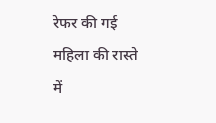रेफर की गई महिला की रास्ते में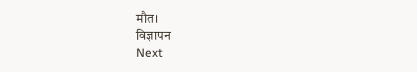मौत।
विज्ञापन
Next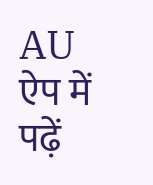AU ऐप में पढ़ें